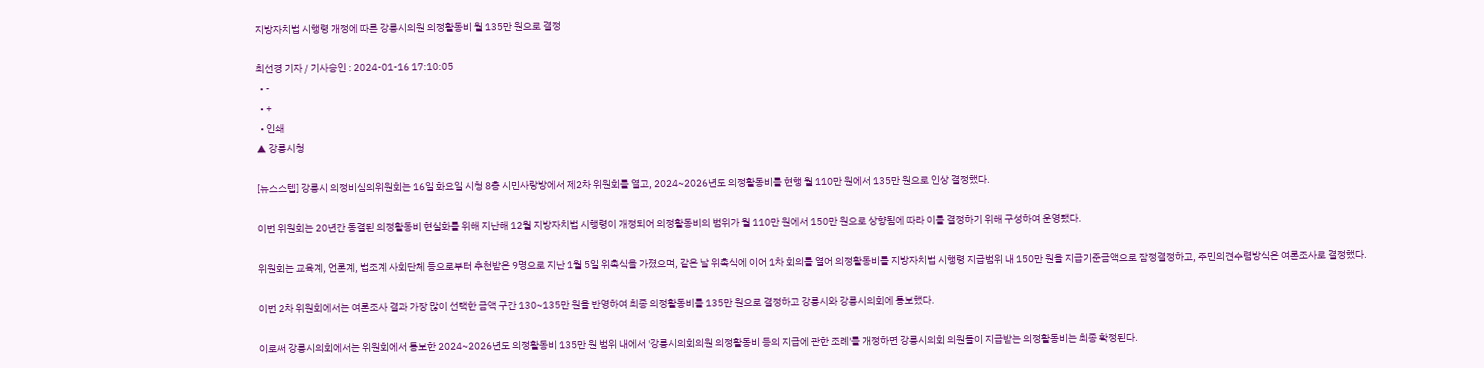지방자치법 시행령 개정에 따른 강릉시의원 의정활동비 월 135만 원으로 결정

최선경 기자 / 기사승인 : 2024-01-16 17:10:05
  • -
  • +
  • 인쇄
▲ 강릉시청

[뉴스스텝] 강릉시 의정비심의위원회는 16일 화요일 시청 8층 시민사랑방에서 제2차 위원회를 열고, 2024~2026년도 의정활동비를 현행 월 110만 원에서 135만 원으로 인상 결정했다.

이번 위원회는 20년간 동결된 의정활동비 현실화를 위해 지난해 12월 지방자치법 시행령이 개정되어 의정활동비의 범위가 월 110만 원에서 150만 원으로 상향됨에 따라 이를 결정하기 위해 구성하여 운영됐다.

위원회는 교육계, 언론계, 법조계 사회단체 등으로부터 추천받은 9명으로 지난 1월 5일 위촉식을 가졌으며, 같은 날 위촉식에 이어 1차 회의를 열어 의정활동비를 지방자치법 시행령 지급범위 내 150만 원을 지급기준금액으로 잠정결정하고, 주민의견수렴방식은 여론조사로 결정했다.

이번 2차 위원회에서는 여론조사 결과 가장 많이 선택한 금액 구간 130~135만 원을 반영하여 최종 의정활동비를 135만 원으로 결정하고 강릉시와 강릉시의회에 통보했다.

이로써 강릉시의회에서는 위원회에서 통보한 2024~2026년도 의정활동비 135만 원 범위 내에서 '강릉시의회의원 의정활동비 등의 지급에 관한 조례'를 개정하면 강릉시의회 의원들이 지급받는 의정활동비는 최종 확정된다.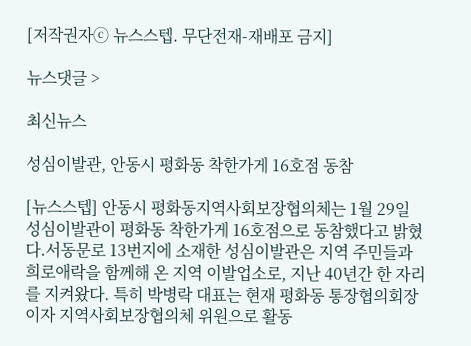[저작권자ⓒ 뉴스스텝. 무단전재-재배포 금지]

뉴스댓글 >

최신뉴스

성심이발관, 안동시 평화동 착한가게 16호점 동참

[뉴스스텝] 안동시 평화동지역사회보장협의체는 1월 29일 성심이발관이 평화동 착한가게 16호점으로 동참했다고 밝혔다.서동문로 13번지에 소재한 성심이발관은 지역 주민들과 희로애락을 함께해 온 지역 이발업소로, 지난 40년간 한 자리를 지켜왔다. 특히 박병락 대표는 현재 평화동 통장협의회장이자 지역사회보장협의체 위원으로 활동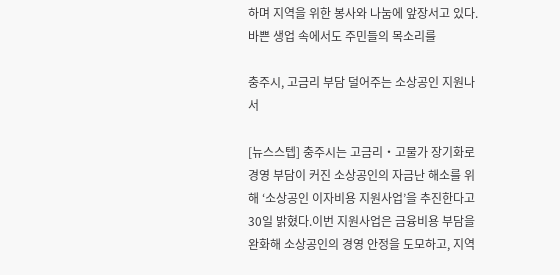하며 지역을 위한 봉사와 나눔에 앞장서고 있다. 바쁜 생업 속에서도 주민들의 목소리를

충주시, 고금리 부담 덜어주는 소상공인 지원나서

[뉴스스텝] 충주시는 고금리‧고물가 장기화로 경영 부담이 커진 소상공인의 자금난 해소를 위해 ‘소상공인 이자비용 지원사업’을 추진한다고 30일 밝혔다.이번 지원사업은 금융비용 부담을 완화해 소상공인의 경영 안정을 도모하고, 지역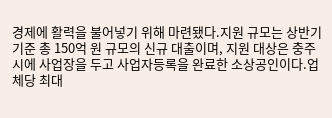경제에 활력을 불어넣기 위해 마련됐다.지원 규모는 상반기 기준 총 150억 원 규모의 신규 대출이며, 지원 대상은 충주시에 사업장을 두고 사업자등록을 완료한 소상공인이다.업체당 최대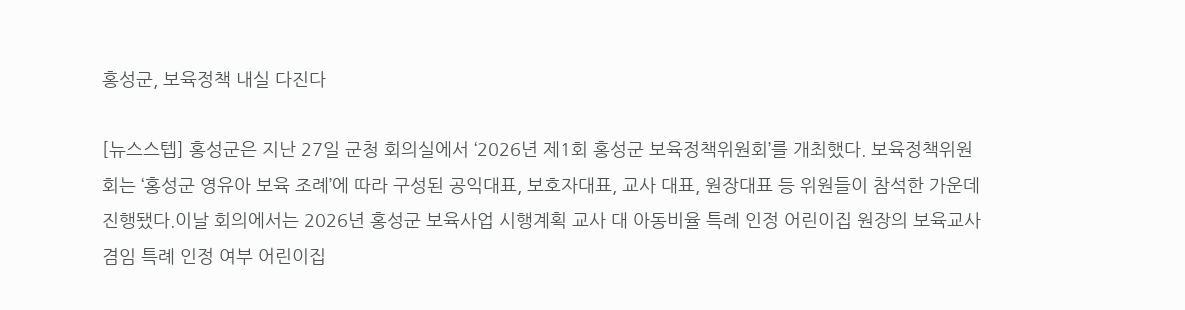홍성군, 보육정책 내실 다진다

[뉴스스텝] 홍성군은 지난 27일 군청 회의실에서 ‘2026년 제1회 홍성군 보육정책위원회’를 개최했다. 보육정책위원회는 ‘홍성군 영유아 보육 조례’에 따라 구성된 공익대표, 보호자대표, 교사 대표, 원장대표 등 위원들이 참석한 가운데 진행됐다.이날 회의에서는 2026년 홍성군 보육사업 시행계획 교사 대 아동비율 특례 인정 어린이집 원장의 보육교사 겸임 특례 인정 여부 어린이집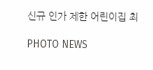신규 인가 제한 어린이집 최

PHOTO NEWS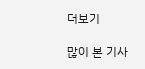더보기

많이 본 기사